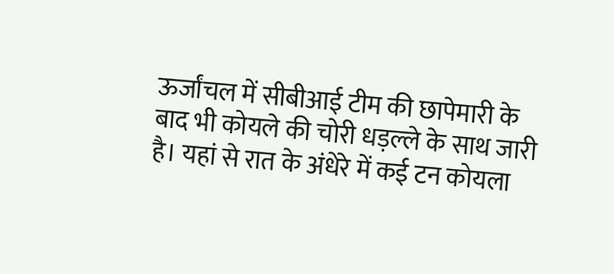ऊर्जांचल में सीबीआई टीम की छापेमारी के बाद भी कोयले की चोरी धड़ल्ले के साथ जारी है। यहां से रात के अंधेरे में कई टन कोयला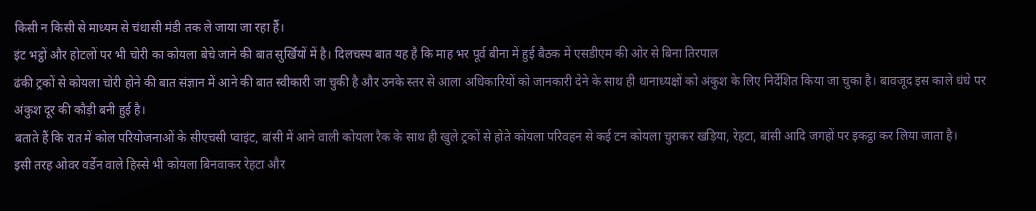किसी न किसी से माध्यम से चंधासी मंडी तक ले जाया जा रहा र्है।
इंट भट्ठों और होटलों पर भी चोरी का कोयला बेचे जाने की बात सुर्खियों में है। दिलचस्प बात यह है कि माह भर पूर्व बीना में हुई बैठक में एसडीएम की ओर से बिना तिरपाल
ढंकी ट्रकों से कोयला चोरी होने की बात संज्ञान में आने की बात स्वीकारी जा चुकी है और उनके स्तर से आला अधिकारियों को जानकारी देने के साथ ही थानाध्यक्षों को अंकुश के लिए निर्देशित किया जा चुका है। बावजूद इस काले धंधे पर अंकुश दूर की कौड़ी बनी हुई है।
बताते हैं कि रात में कोल परियोजनाओं के सीएचसी प्वाइंट, बांसी में आने वाली कोयला रैक के साथ ही खुले ट्रकों से होते कोयला परिवहन से कई टन कोयला चुराकर खड़िया, रेहटा, बांसी आदि जगहों पर इकट्ठा कर लिया जाता है।
इसी तरह ओवर वर्डेन वाले हिस्से भी कोयला बिनवाकर रेहटा और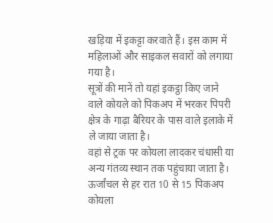खड़िया में इकट्टा करवाते हैं। इस काम में महिलाओं और साइकल सवारों को लगाया गया है।
सूत्रों की मानें तो यहां इकट्ठा किए जाने वाले कोयले को पिकअप में भरकर पिपरी क्षेत्र के गाढ़ा बैरियर के पास वाले इलाके में ले जाया जाता है।
वहां से ट्रक पर कोयला लादकर चंधासी या अन्य गंतव्य स्थान तक पहुंचाया जाता है। ऊर्जांचल से हर रात 10 से 15 पिकअप कोयला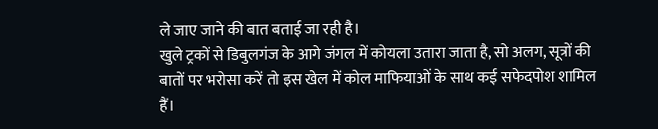ले जाए जाने की बात बताई जा रही है।
खुले ट्रकों से डिबुलगंज के आगे जंगल में कोयला उतारा जाता है, सो अलग, सूत्रों की बातों पर भरोसा करें तो इस खेल में कोल माफियाओं के साथ कई सफेदपोश शामिल हैं।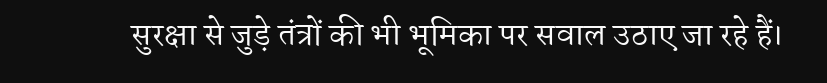सुरक्षा से जुड़े तंत्रों की भी भूमिका पर सवाल उठाए जा रहे हैं।